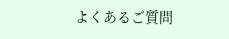よくあるご質問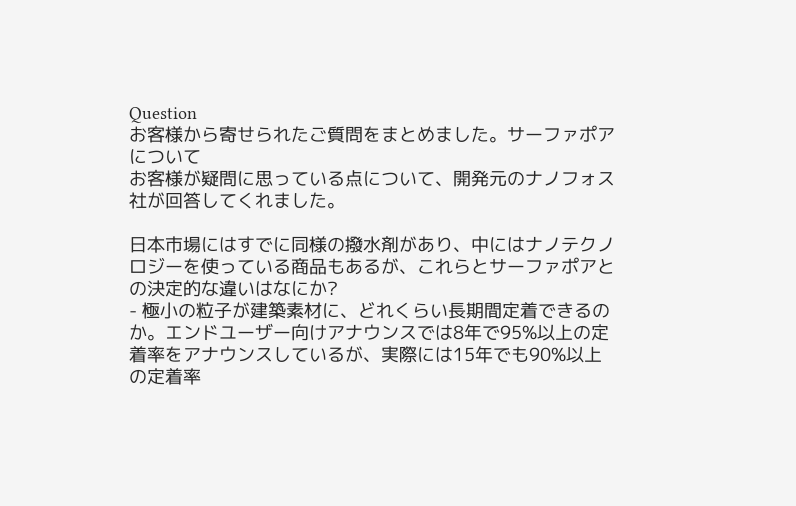Question
お客様から寄せられたご質問をまとめました。サーファポアについて
お客様が疑問に思っている点について、開発元のナノフォス社が回答してくれました。

日本市場にはすでに同様の撥水剤があり、中にはナノテクノロジーを使っている商品もあるが、これらとサーファポアとの決定的な違いはなにか?
- 極小の粒子が建築素材に、どれくらい長期間定着できるのか。エンドユーザー向けアナウンスでは8年で95%以上の定着率をアナウンスしているが、実際には15年でも90%以上の定着率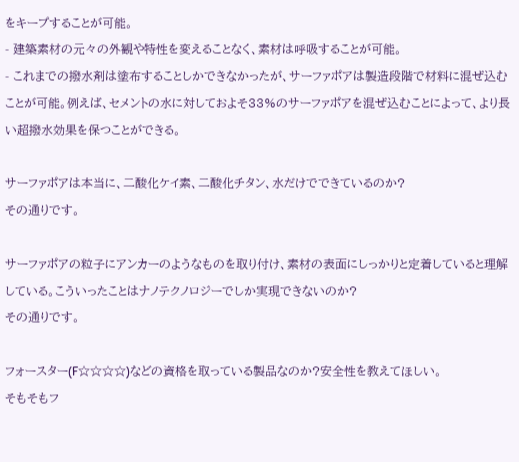をキープすることが可能。
- 建築素材の元々の外観や特性を変えることなく、素材は呼吸することが可能。
- これまでの撥水剤は塗布することしかできなかったが、サーファポアは製造段階で材料に混ぜ込むことが可能。例えば、セメントの水に対しておよそ33%のサーファポアを混ぜ込むことによって、より長い超撥水効果を保つことができる。

サーファポアは本当に、二酸化ケイ素、二酸化チタン、水だけでできているのか?
その通りです。

サーファポアの粒子にアンカーのようなものを取り付け、素材の表面にしっかりと定着していると理解している。こういったことはナノテクノロジーでしか実現できないのか?
その通りです。

フォースター(F☆☆☆☆)などの資格を取っている製品なのか?安全性を教えてほしい。
そもそもフ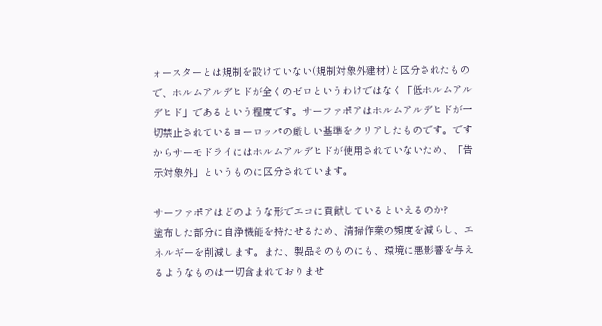ォースターとは規制を設けていない(規制対象外建材)と区分されたもので、ホルムアルデヒドが全くのゼロというわけではなく「低ホルムアルデヒド」であるという程度です。サーファポアはホルムアルデヒドが一切禁止されているヨーロッパの厳しい基準をクリアしたものです。ですからサーモドライにはホルムアルデヒドが使用されていないため、「告示対象外」というものに区分されています。

サーファポアはどのような形でエコに貢献しているといえるのか?
塗布した部分に自浄機能を持たせるため、清掃作業の頻度を減らし、エネルギーを削減します。また、製品そのものにも、環境に悪影響を与えるようなものは一切含まれておりませ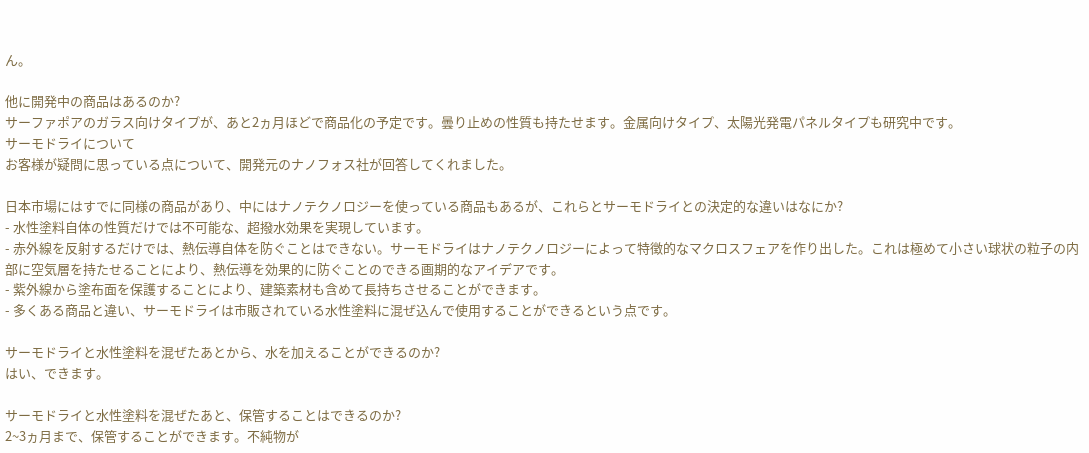ん。

他に開発中の商品はあるのか?
サーファポアのガラス向けタイプが、あと2ヵ月ほどで商品化の予定です。曇り止めの性質も持たせます。金属向けタイプ、太陽光発電パネルタイプも研究中です。
サーモドライについて
お客様が疑問に思っている点について、開発元のナノフォス社が回答してくれました。

日本市場にはすでに同様の商品があり、中にはナノテクノロジーを使っている商品もあるが、これらとサーモドライとの決定的な違いはなにか?
- 水性塗料自体の性質だけでは不可能な、超撥水効果を実現しています。
- 赤外線を反射するだけでは、熱伝導自体を防ぐことはできない。サーモドライはナノテクノロジーによって特徴的なマクロスフェアを作り出した。これは極めて小さい球状の粒子の内部に空気層を持たせることにより、熱伝導を効果的に防ぐことのできる画期的なアイデアです。
- 紫外線から塗布面を保護することにより、建築素材も含めて長持ちさせることができます。
- 多くある商品と違い、サーモドライは市販されている水性塗料に混ぜ込んで使用することができるという点です。

サーモドライと水性塗料を混ぜたあとから、水を加えることができるのか?
はい、できます。

サーモドライと水性塗料を混ぜたあと、保管することはできるのか?
2~3ヵ月まで、保管することができます。不純物が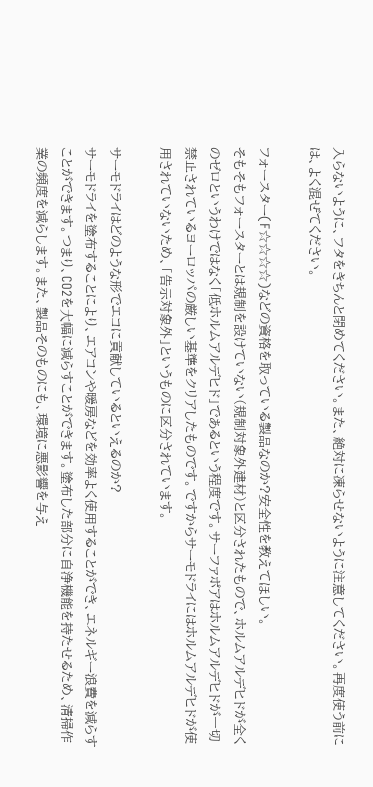入らないように、フタをきちんと閉めてください。また、絶対に凍らせないように注意してください。再度使う前には、よく混ぜてください。

フォースター(F☆☆☆☆)などの資格を取っている製品なのか?安全性を教えてほしい。
そもそもフォースターとは規制を設けていない(規制対象外建材)と区分されたもので、ホルムアルデヒドが全くのゼロというわけではなく「低ホルムアルデヒド」であるという程度です。サーファポアはホルムアルデヒドが一切禁止されているヨーロッパの厳しい基準をクリアしたものです。ですからサーモドライにはホルムアルデヒドが使用されていないため、「告示対象外」というものに区分されています。

サーモドライはどのような形でエコに貢献しているといえるのか?
サーモドライを塗布することにより、エアコンや暖房などを効率よく使用することができ、エネルギー浪費を減らすことができます。つまり、CO2を⼤幅に減らすことができます。塗布した部分に自浄機能を持たせるため、清掃作業の頻度を減らします。また、製品そのものにも、環境に悪影響を与え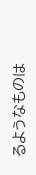るようなものは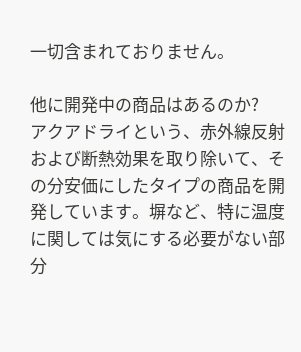一切含まれておりません。

他に開発中の商品はあるのか?
アクアドライという、赤外線反射および断熱効果を取り除いて、その分安価にしたタイプの商品を開発しています。塀など、特に温度に関しては気にする必要がない部分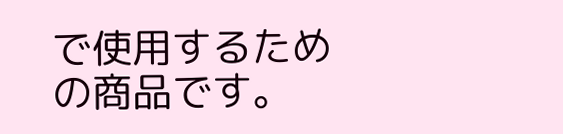で使用するための商品です。